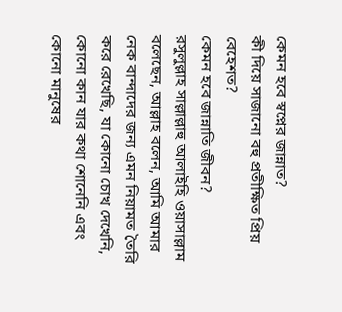কেমন হবে স্বপ্নের জান্নাত?
কী দিয়ে সাজানো বহু প্রতীক্ষিত প্রিয় বেহেশত?
কেমন হবে জান্নাতি জীবন?
রসুলুল্লাহ সাল্লাল্লাহু আলাইহি ওয়াসাল্লাম বলেছেন, আল্লাহ বলেন, আমি আমার নেক বান্দাদের জন্য এমন নিয়ামত তৈরি করে রেখেছি, যা কোনো চোখ দেখেনি, কোনো কান যার কথা শোনেনি এবং কোনো মানুষের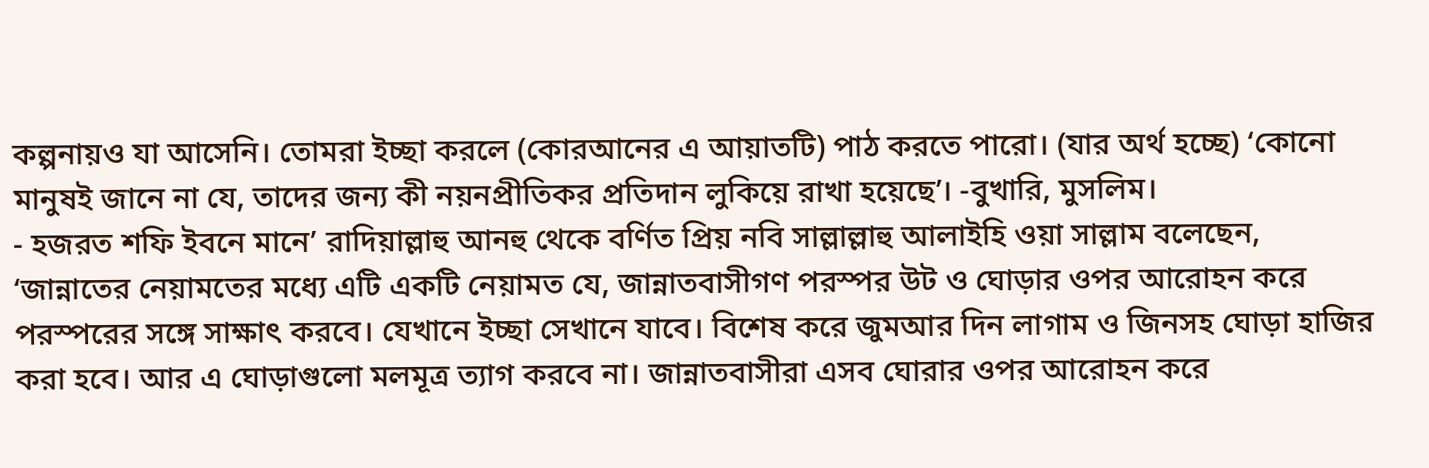কল্পনায়ও যা আসেনি। তোমরা ইচ্ছা করলে (কোরআনের এ আয়াতটি) পাঠ করতে পারো। (যার অর্থ হচ্ছে) ‘কোনো মানুষই জানে না যে, তাদের জন্য কী নয়নপ্রীতিকর প্রতিদান লুকিয়ে রাখা হয়েছে’। -বুখারি, মুসলিম।
- হজরত শফি ইবনে মানে’ রাদিয়াল্লাহু আনহু থেকে বর্ণিত প্রিয় নবি সাল্লাল্লাহু আলাইহি ওয়া সাল্লাম বলেছেন, ‘জান্নাতের নেয়ামতের মধ্যে এটি একটি নেয়ামত যে, জান্নাতবাসীগণ পরস্পর উট ও ঘোড়ার ওপর আরোহন করে পরস্পরের সঙ্গে সাক্ষাৎ করবে। যেখানে ইচ্ছা সেখানে যাবে। বিশেষ করে জুমআর দিন লাগাম ও জিনসহ ঘোড়া হাজির করা হবে। আর এ ঘোড়াগুলো মলমূত্র ত্যাগ করবে না। জান্নাতবাসীরা এসব ঘোরার ওপর আরোহন করে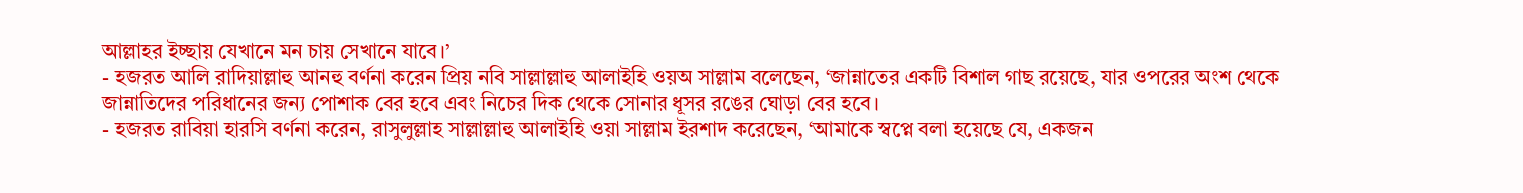আল্লাহর ইচ্ছায় যেখানে মন চায় সেখানে যাবে।’
- হজরত আলি রাদিয়াল্লাহু আনহু বর্ণনা করেন প্রিয় নবি সাল্লাল্লাহু আলাইহি ওয়অ সাল্লাম বলেছেন, ‘জান্নাতের একটি বিশাল গাছ রয়েছে, যার ওপরের অংশ থেকে জান্নাতিদের পরিধানের জন্য পোশাক বের হবে এবং নিচের দিক থেকে সোনার ধূসর রঙের ঘোড়া বের হবে।
- হজরত রাবিয়া হারসি বর্ণনা করেন, রাসুলুল্লাহ সাল্লাল্লাহু আলাইহি ওয়া সাল্লাম ইরশাদ করেছেন, ‘আমাকে স্বপ্নে বলা হয়েছে যে, একজন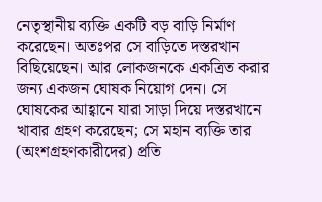নেতৃস্থানীয় ব্যক্তি একটি বড় বাড়ি নির্মাণ করেছেন। অতঃপর সে বাড়িতে দস্তরখান বিছিয়েছেন। আর লোকজনকে একত্রিত করার জন্য একজন ঘোষক নিয়োগ দেন। সে ঘোষকের আহ্বানে যারা সাড়া দিয়ে দস্তরখানে খাবার গ্রহণ করেছেন; সে মহান ব্যক্তি তার (অংশগ্রহণকারীদের) প্রতি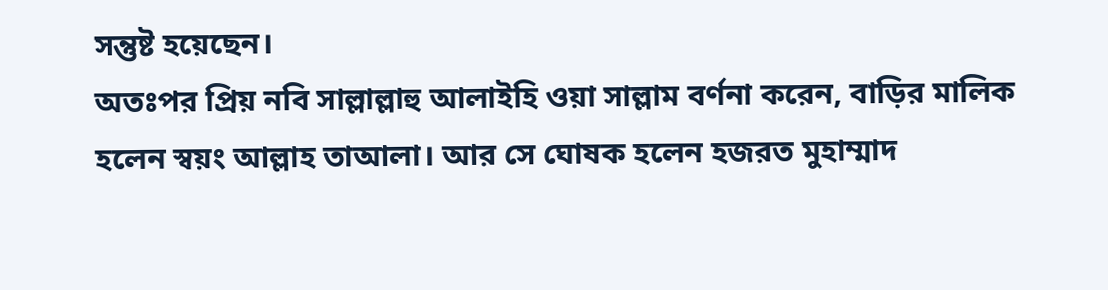সন্তুষ্ট হয়েছেন।
অতঃপর প্রিয় নবি সাল্লাল্লাহু আলাইহি ওয়া সাল্লাম বর্ণনা করেন, বাড়ির মালিক হলেন স্বয়ং আল্লাহ তাআলা। আর সে ঘোষক হলেন হজরত মুহাম্মাদ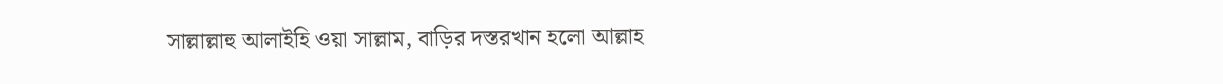সাল্লাল্লাহু আলাইহি ওয়া সাল্লাম, বাড়ির দস্তরখান হলো আল্লাহ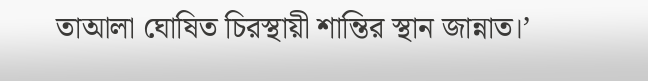তাআলা ঘোষিত চিরস্থায়ী শান্তির স্থান জান্নাত।’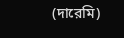(দারেমি)